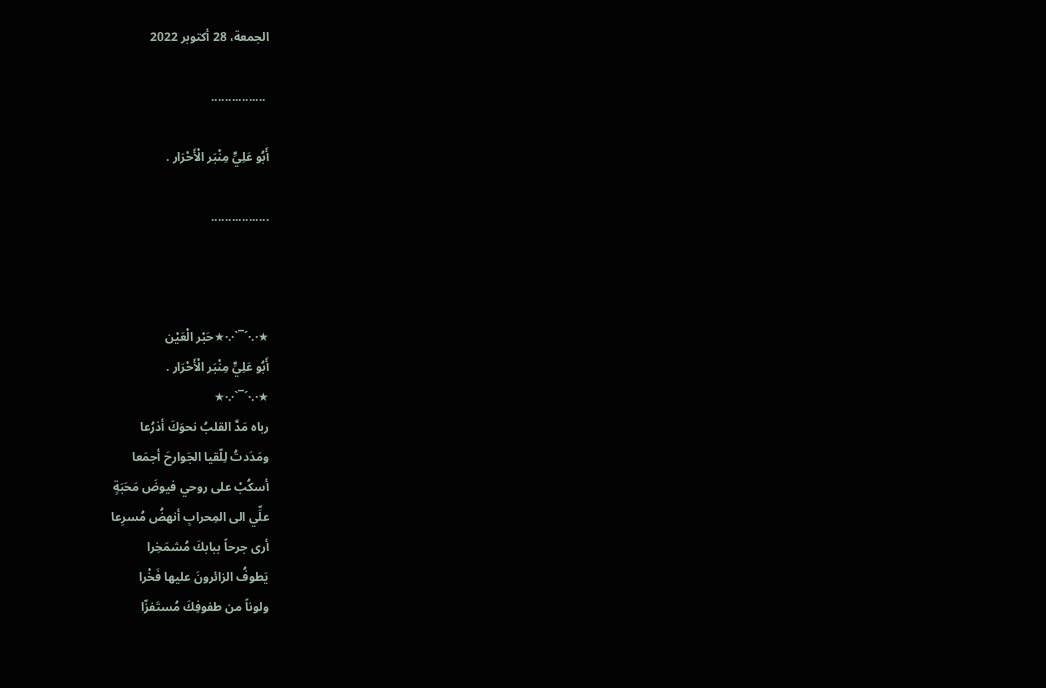الجمعة، 28 أكتوبر 2022

 ................

أَبُو عَلِيٍّ مِنْبَر الْأَحْرَار .

.................



★·.·´¯`·.·★حَبْر الْعَيْن
أَبُو عَلِيٍّ مِنْبَر الْأَحْرَار .
★·.·´¯`·.·★
رباه مَدَّ القلبُ نحوَكَ أذرُعا
ومَدَدتُ لِلّقيا الجَوارحَ أجمَعا
أسكُبْ على روحي فيوضَ مَحَبَةٍ
علِّي الى المِحرابِ أنهضُ مُسرِعا
أرى جرحاً ببابكَ مُشمَخِرا
يَطوفُ الزائرونَ عليها فَخْرا
ولوناً من طفوفِكَ مُستَفزّا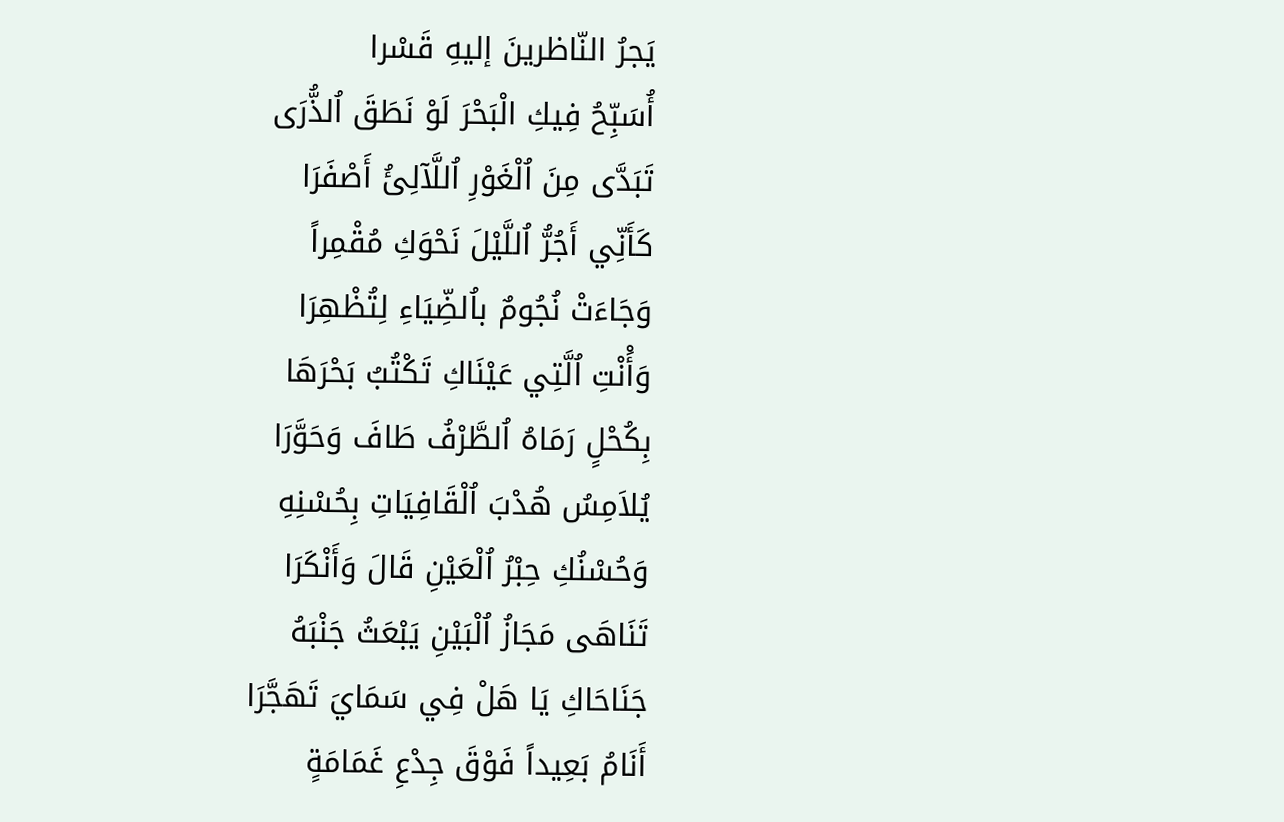يَجرُ النّاظرينَ إليهِ قَسْرا
أُسَبِّحُ فِيكِ الْبَحْرَ لَوْ نَطَقَ اُلذُّرَى
تَبَدَّى مِنَ اُلْغَوْرِ اُللَّآلِئُ أَصْفَرَا
كَأَنِّي أَجُرُّ اُللَّيْلَ نَحْوَكِ مُقْمِراً
وَجَاءَتْ نُجُومٌ باُلضِّيَاءِ لِتُظْهِرَا
وَأَْنْتِ اُلَّتِي عَيْنَاكِ تَكْتُبُ بَحْرَهَا
بِكُحْلٍ رَمَاهُ اُلطَّرْفُ طَافَ وَحَوَّرَا
يُلاَمِسُ هُدْبَ اُلْقَافِيَاتِ بِحُسْنِهِ
وَحُسْنُكِ حِبْرُ اُلْعَيْنِ قَالَ وَأَنْكَرَا
تَنَاهَى مَجَازُ اُلْبَيْنِ يَبْعَثُ جَنْبَهُ
جَنَاحَاكِ يَا هَلْ فِي سَمَايَ تَهَجَّرَا
أَنَامُ بَعِيداً فَوْقَ جِدْعِ غَمَامَةٍ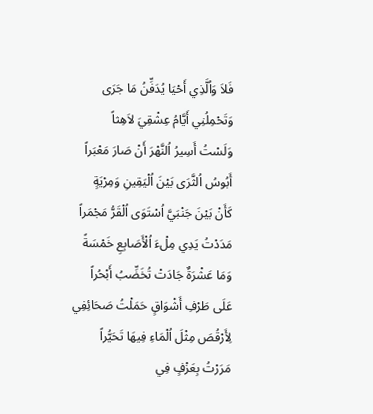فَلاَ وَاُلَّذِي أَحْيَا يُدَفِّنُ مَا جَرَى
وَتَحْمِلُنِي أَيَّامُ عِشْقِيَ لاَهِثاً
وَلَسْتُ أَسِيرُ اُلنَّهْرَ أَنْ صَارَ مَعْبَراً
أَبُوسُ اُلثَّرَى بَيْنَ اُلْيَقِينِ وَمِرْيَةٍ
كَأَنْ بَيْنَ جَنْبَيَّ اُسْتَوَى اُلْقَرُّ مَجْمَراً
مَدَدْتُ يَدِي مِلْءَ اُلْأَصَابِعِ خَمْسَةً
وَمَا عَشْرَةٌ جَادَتْ تُخَضِّبُ أَبْحُراً
عَلَى طَرْفِ أَشْوَاقٍ حَمَلْتُ صَحَائِفِي
لِأَرْقُصَ مِثْلَ اُلْمَاءِ فِيهَا تَحَيُّراً
مَرَرْتُ بِعَزْفٍ فِي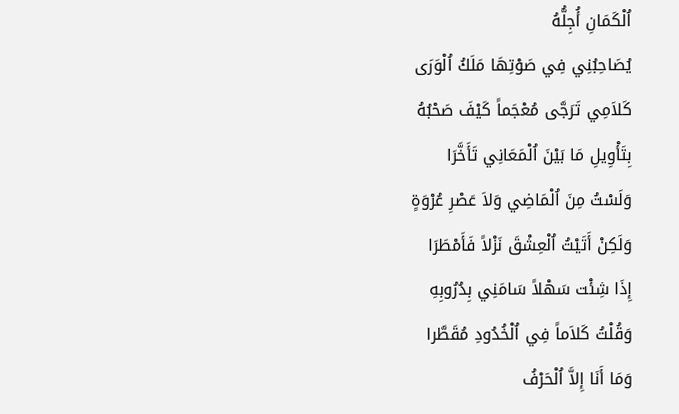اُلْكَمَانِ أُجِلُّهُ
يُصَاحِبُنِي فِي صَوْتِهَا مَلَكُ اُلْوَرَى
كَلاَمِي تَرَجَّى مُعْجَماً كَيْفَ صَحْبُهُ
بِتَأْوِيلِ مَا بَيْنَ اُلْمَعَانِي تَأَخَّرَا
وَلَسْتُ مِنَ اُلْمَاضِي وَلاَ عَصْرِ عُرْوَةٍ
وَلَكِنْ أَتَيْتُ اُلْعِشْقَ نَزْلاً فَأَمْطَرَا
إِذَا شِئْت سَهْلاً سَامَنِي بِدُرُوبِهِ
وَقُلْتُ كَلاَماً فِي اُلْخُدُودِ مُقَطَّرا
وَمَا أَنَا إِلاَّ اُلْحَرْفُ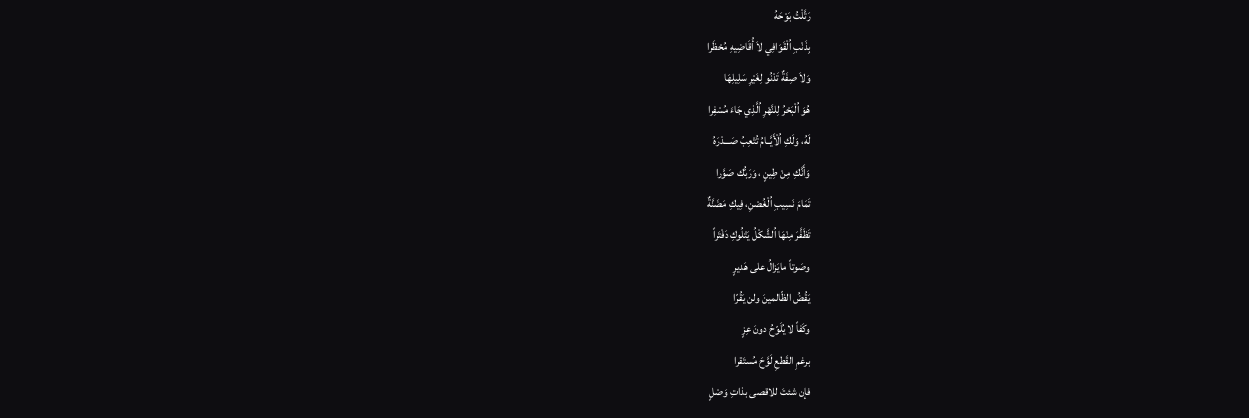رَتَّلْتُ بَوْحَهُ
بِذَنْبِ اُلْقَوَافِي لاَ أُقَاضِيهِ مُحْظَرا
وَلاَ صِفَةٌ تَدْنُو لِغَيْرِ سَلِيلِهَا
هُوَ اُلْبَحْرُ لِلنَّهْرِ اُلَّذِي جَاءَ مُسْفِرا
لَهُ، وَلَكِ اُلْأَيَّــامُ تُتْعِبُ صَـــدْرَهُ
وَأَنَّكِ مِنْ طِينٍ ، وَرَبُّك صَوَّرا
تَمَامَ نَسِيبِ اُلْغُصْنِ، فِيكِ مَضَنَّةٌ
تَظَفَّرَ مِنْهَا اُلشَّكْلُ يَتْلُوكِ دَفْتَراً
وصَوتاً مايَزالُ على هَديرٍ
يَقُضُ الظّالمينَ ولن يَقُرّا
وكَفاً لا يُلَوّحُ دونَ عِزٍ
برغمِ القَطعِ لَوَّحَ مُستَقرا
فإن شئتَ للاقصى بذاتِ وَصْلٍ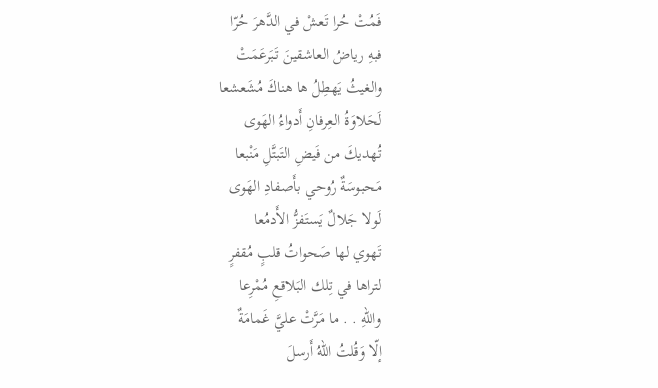فَمُتْ حُرا تَعشْ في الدَّهرَ حُرّا
فبهِ رياضُ العاشقينَ تَبَرعَمَتْ
والغيثُ يَهطِلُ ها هناكَ مُشَعشعا
لَحَلاوَةُ العِرفانِ أَدواءُ الهَوى
تُهديكَ من فَيضِ التَبتَّلِ مَنْبعا
مَحبوسَةٌ رُوحي بأَصفادِ الهَوى
لَولا جَلالٌ يَستَفزُّ الأَدمُعا
تَهوي لها صَحواتُ قلبٍ مُقفرٍ
لتراها في تِلك البَلاقعِ مُمْرِعا
واللهِ . . ما مَرَّتْ عليَّ غَمامَةٌ
إلّا وَقُلتُ اللهُ أَرسلَ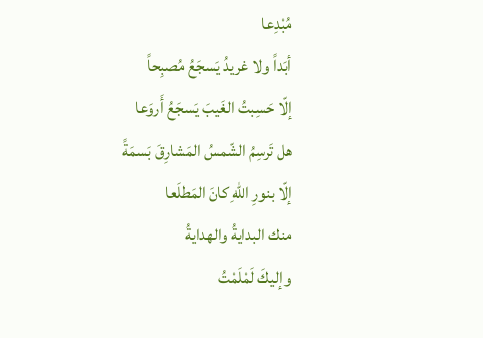مُبْدِعا
أبَداً ولا غريدُ يَسجَعُ مُصبِحاً
إلّا حَسِبتُ الغَيبَ يَسجَعُ أَروَعا
هل تَرسِمُ الشّمسُ المَشارِقَ بَسمَةً
إلّا بنورِ اللهِ كانَ المَطلَعا
منك البدايةُ والهدايةُ
وإليكَ لَمْلَمْتُ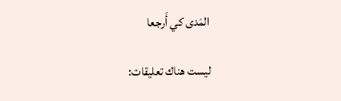المَدى كي أَرجعا

ليست هناك تعليقات: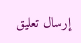إرسال تعليق